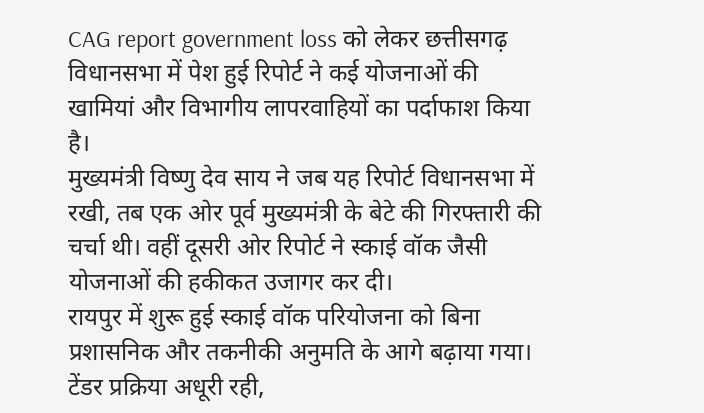CAG report government loss को लेकर छत्तीसगढ़ विधानसभा में पेश हुई रिपोर्ट ने कई योजनाओं की खामियां और विभागीय लापरवाहियों का पर्दाफाश किया है।
मुख्यमंत्री विष्णु देव साय ने जब यह रिपोर्ट विधानसभा में रखी, तब एक ओर पूर्व मुख्यमंत्री के बेटे की गिरफ्तारी की चर्चा थी। वहीं दूसरी ओर रिपोर्ट ने स्काई वॉक जैसी योजनाओं की हकीकत उजागर कर दी।
रायपुर में शुरू हुई स्काई वॉक परियोजना को बिना प्रशासनिक और तकनीकी अनुमति के आगे बढ़ाया गया। टेंडर प्रक्रिया अधूरी रही,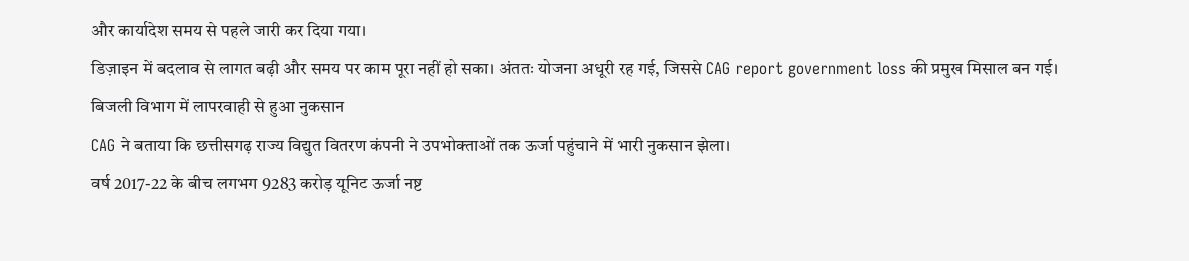और कार्यादेश समय से पहले जारी कर दिया गया।
डिज़ाइन में बदलाव से लागत बढ़ी और समय पर काम पूरा नहीं हो सका। अंततः योजना अधूरी रह गई, जिससे CAG report government loss की प्रमुख मिसाल बन गई।
बिजली विभाग में लापरवाही से हुआ नुकसान
CAG ने बताया कि छत्तीसगढ़ राज्य विद्युत वितरण कंपनी ने उपभोक्ताओं तक ऊर्जा पहुंचाने में भारी नुकसान झेला।
वर्ष 2017-22 के बीच लगभग 9283 करोड़ यूनिट ऊर्जा नष्ट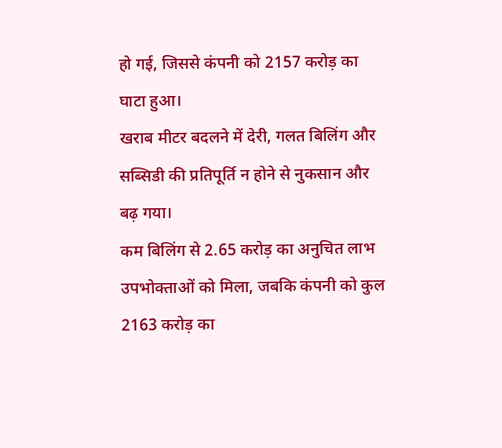हो गई, जिससे कंपनी को 2157 करोड़ का घाटा हुआ।
खराब मीटर बदलने में देरी, गलत बिलिंग और सब्सिडी की प्रतिपूर्ति न होने से नुकसान और बढ़ गया।
कम बिलिंग से 2.65 करोड़ का अनुचित लाभ उपभोक्ताओं को मिला, जबकि कंपनी को कुल 2163 करोड़ का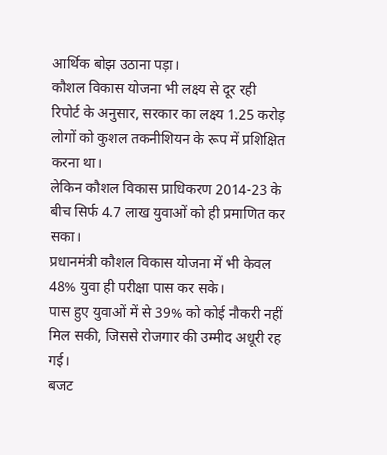आर्थिक बोझ उठाना पड़ा।
कौशल विकास योजना भी लक्ष्य से दूर रही
रिपोर्ट के अनुसार, सरकार का लक्ष्य 1.25 करोड़ लोगों को कुशल तकनीशियन के रूप में प्रशिक्षित करना था।
लेकिन कौशल विकास प्राधिकरण 2014-23 के बीच सिर्फ 4.7 लाख युवाओं को ही प्रमाणित कर सका।
प्रधानमंत्री कौशल विकास योजना में भी केवल 48% युवा ही परीक्षा पास कर सके।
पास हुए युवाओं में से 39% को कोई नौकरी नहीं मिल सकी, जिससे रोजगार की उम्मीद अधूरी रह गई।
बजट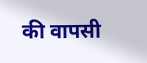की वापसी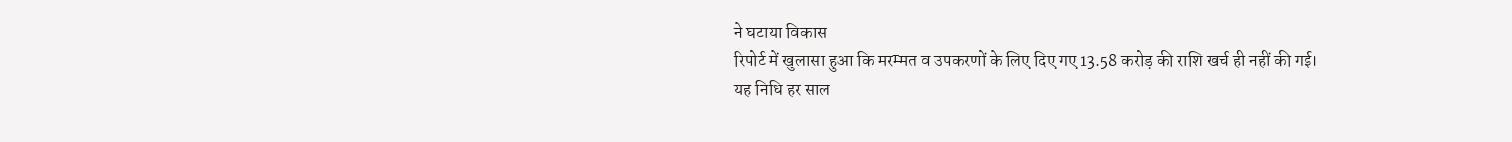ने घटाया विकास
रिपोर्ट में खुलासा हुआ कि मरम्मत व उपकरणों के लिए दिए गए 13.58 करोड़ की राशि खर्च ही नहीं की गई।
यह निधि हर साल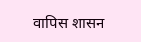वापिस शासन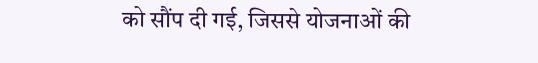को सौंप दी गई, जिससे योजनाओं की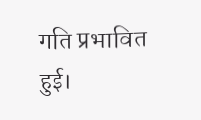गति प्रभावित हुई।